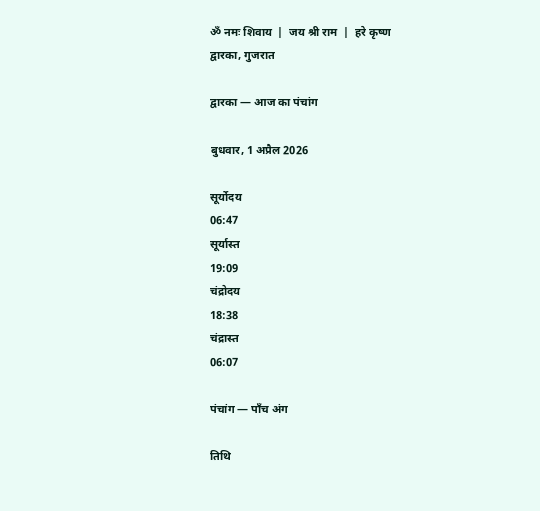ॐ नमः शिवाय  |  जय श्री राम  |  हरे कृष्ण
द्वारका, गुजरात

द्वारका — आज का पंचांग

बुधवार, 1 अप्रैल 2026

सूर्योदय
06:47
सूर्यास्त
19:09
चंद्रोदय
18:38
चंद्रास्त
06:07

पंचांग — पाँच अंग

तिथि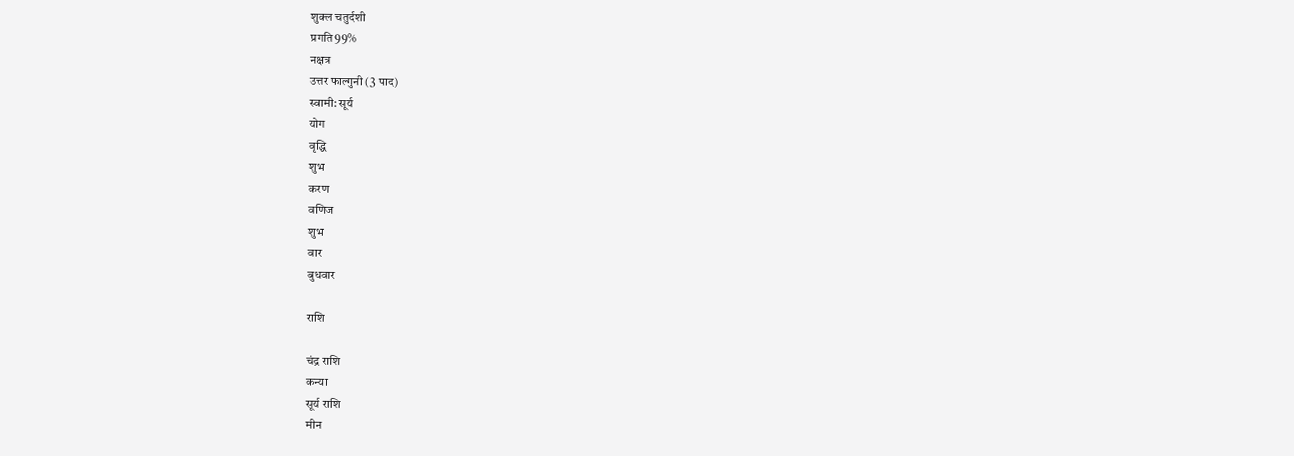शुक्ल चतुर्दशी
प्रगति99%
नक्षत्र
उत्तर फाल्गुनी (3 पाद)
स्वामी: सूर्य
योग
वृद्धि
शुभ
करण
वणिज
शुभ
वार
बुधवार

राशि

चंद्र राशि
कन्या
सूर्य राशि
मीन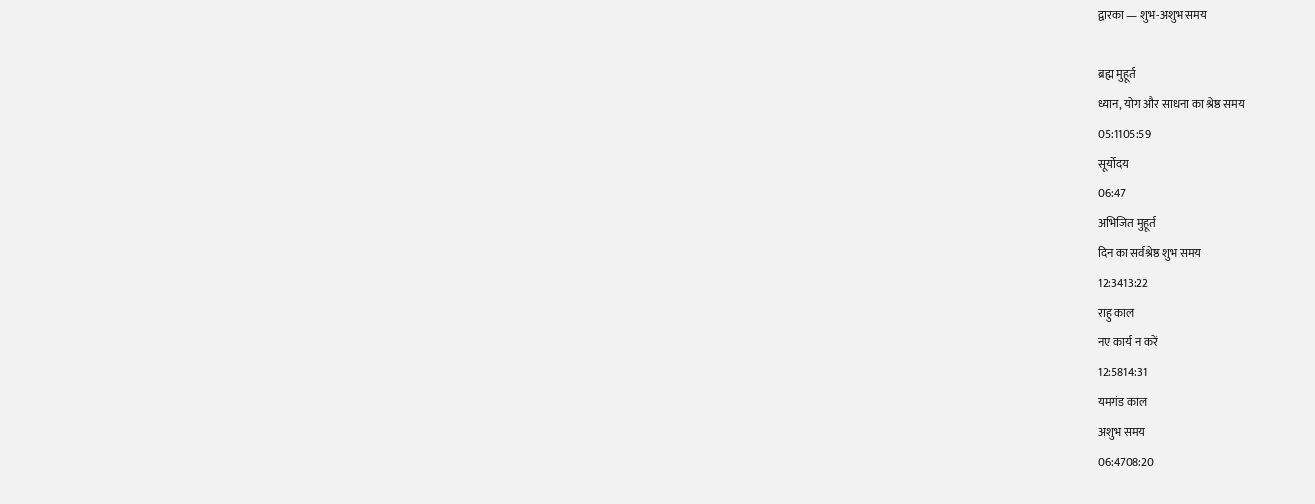द्वारका — शुभ-अशुभ समय

ब्रह्म मुहूर्त
ध्यान, योग और साधना का श्रेष्ठ समय
05:1105:59
सूर्योदय
06:47
अभिजित मुहूर्त
दिन का सर्वश्रेष्ठ शुभ समय
12:3413:22
राहु काल
नए कार्य न करें
12:5814:31
यमगंड काल
अशुभ समय
06:4708:20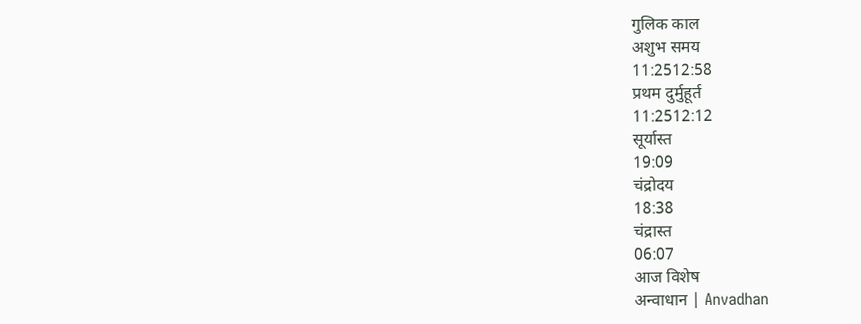गुलिक काल
अशुभ समय
11:2512:58
प्रथम दुर्मुहूर्त
11:2512:12
सूर्यास्त
19:09
चंद्रोदय
18:38
चंद्रास्त
06:07
आज विशेष
अन्वाधान | Anvadhan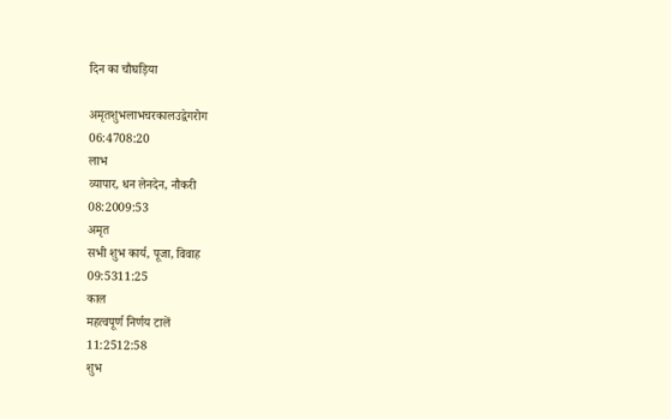दिन का चौघड़िया

अमृतशुभलाभचरकालउद्वेगरोग
06:4708:20
लाभ
व्यापार, धन लेनदेन, नौकरी
08:2009:53
अमृत
सभी शुभ कार्य, पूजा, विवाह
09:5311:25
काल
महत्वपूर्ण निर्णय टालें
11:2512:58
शुभ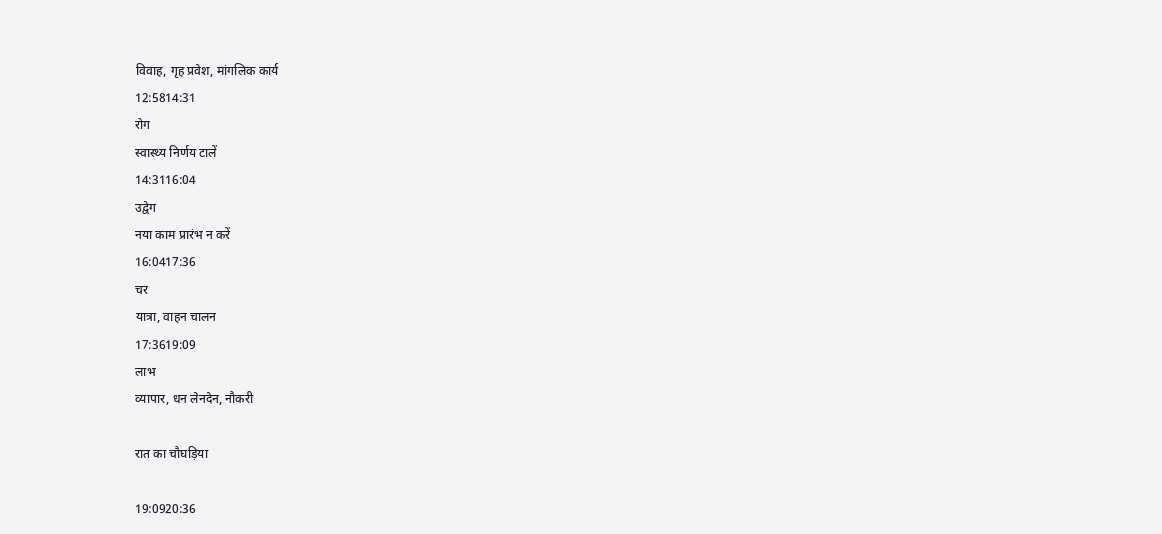विवाह, गृह प्रवेश, मांगलिक कार्य
12:5814:31
रोग
स्वास्थ्य निर्णय टालें
14:3116:04
उद्वेग
नया काम प्रारंभ न करें
16:0417:36
चर
यात्रा, वाहन चालन
17:3619:09
लाभ
व्यापार, धन लेनदेन, नौकरी

रात का चौघड़िया

19:0920:36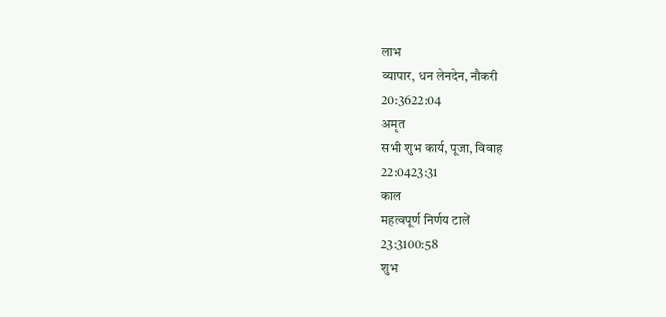लाभ
व्यापार, धन लेनदेन, नौकरी
20:3622:04
अमृत
सभी शुभ कार्य, पूजा, विवाह
22:0423:31
काल
महत्वपूर्ण निर्णय टालें
23:3100:58
शुभ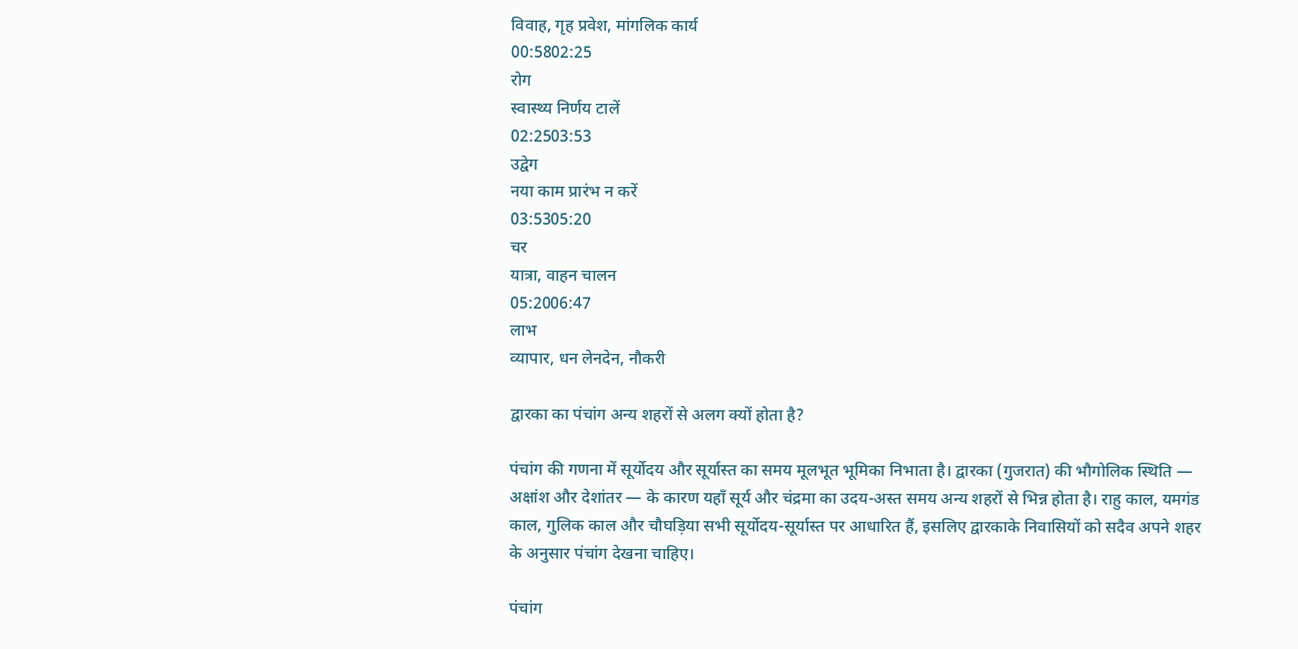विवाह, गृह प्रवेश, मांगलिक कार्य
00:5802:25
रोग
स्वास्थ्य निर्णय टालें
02:2503:53
उद्वेग
नया काम प्रारंभ न करें
03:5305:20
चर
यात्रा, वाहन चालन
05:2006:47
लाभ
व्यापार, धन लेनदेन, नौकरी

द्वारका का पंचांग अन्य शहरों से अलग क्यों होता है?

पंचांग की गणना में सूर्योदय और सूर्यास्त का समय मूलभूत भूमिका निभाता है। द्वारका (गुजरात) की भौगोलिक स्थिति — अक्षांश और देशांतर — के कारण यहाँ सूर्य और चंद्रमा का उदय-अस्त समय अन्य शहरों से भिन्न होता है। राहु काल, यमगंड काल, गुलिक काल और चौघड़िया सभी सूर्योदय-सूर्यास्त पर आधारित हैं, इसलिए द्वारकाके निवासियों को सदैव अपने शहर के अनुसार पंचांग देखना चाहिए।

पंचांग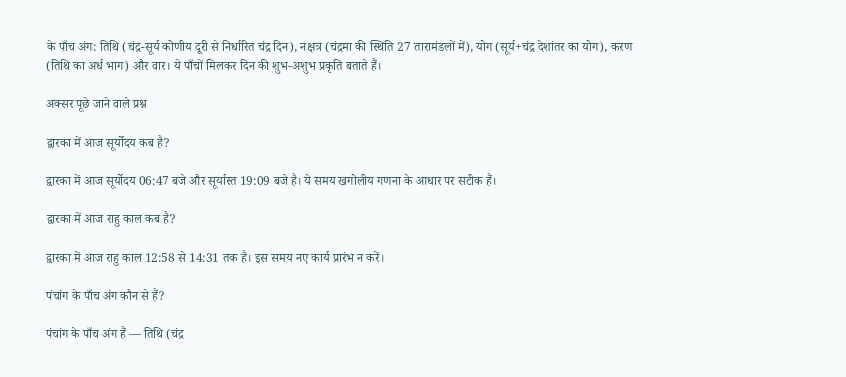के पाँच अंग: तिथि (चंद्र-सूर्य कोणीय दूरी से निर्धारित चंद्र दिन), नक्षत्र (चंद्रमा की स्थिति 27 तारामंडलों में), योग (सूर्य+चंद्र देशांतर का योग), करण (तिथि का अर्ध भाग) और वार। ये पाँचों मिलकर दिन की शुभ-अशुभ प्रकृति बताते हैं।

अक्सर पूछे जाने वाले प्रश्न

द्वारका में आज सूर्योदय कब है?

द्वारका में आज सूर्योदय 06:47 बजे और सूर्यास्त 19:09 बजे है। ये समय खगोलीय गणना के आधार पर सटीक हैं।

द्वारका में आज राहु काल कब है?

द्वारका में आज राहु काल 12:58 से 14:31 तक है। इस समय नए कार्य प्रारंभ न करें।

पंचांग के पाँच अंग कौन से हैं?

पंचांग के पाँच अंग हैं — तिथि (चंद्र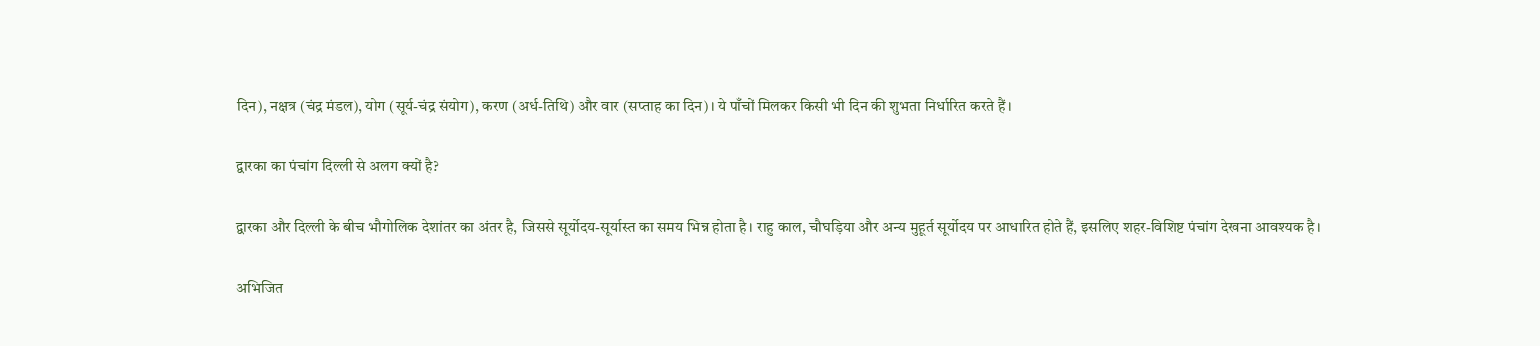दिन), नक्षत्र (चंद्र मंडल), योग (सूर्य-चंद्र संयोग), करण (अर्ध-तिथि) और वार (सप्ताह का दिन)। ये पाँचों मिलकर किसी भी दिन की शुभता निर्धारित करते हैं।

द्वारका का पंचांग दिल्ली से अलग क्यों है?

द्वारका और दिल्ली के बीच भौगोलिक देशांतर का अंतर है, जिससे सूर्योदय-सूर्यास्त का समय भिन्न होता है। राहु काल, चौघड़िया और अन्य मुहूर्त सूर्योदय पर आधारित होते हैं, इसलिए शहर-विशिष्ट पंचांग देखना आवश्यक है।

अभिजित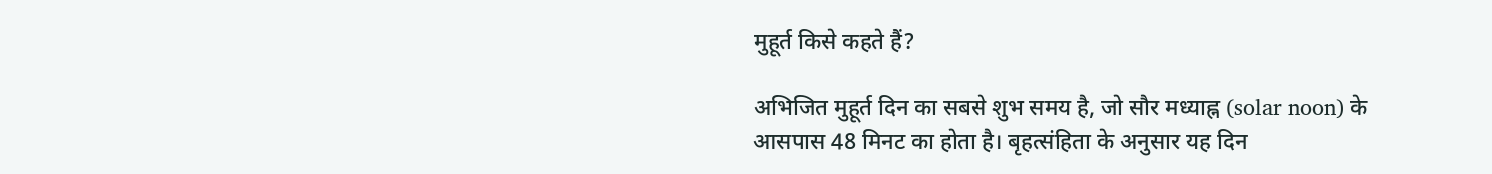मुहूर्त किसे कहते हैं?

अभिजित मुहूर्त दिन का सबसे शुभ समय है, जो सौर मध्याह्न (solar noon) के आसपास 48 मिनट का होता है। बृहत्संहिता के अनुसार यह दिन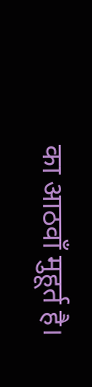का आठवाँ मुहूर्त है।